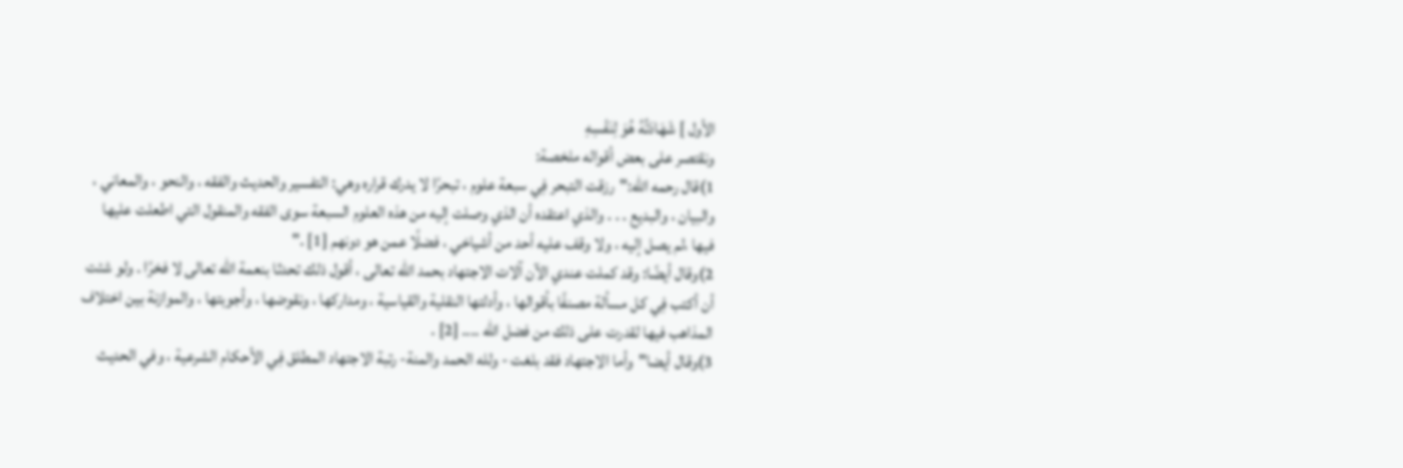الأول ] شَهَادَتُهُ هُوَ لِنَفْسِهِ
ونقتصر على بعض أقواله ملخصة:
1)قال رحمه الله:"رزقت التبحر فِي سبعة علوم ، تبحرًا لا يدرك قراره وهي: التفسير والحديث والفقه ، والنحو ، والمعاني ، والبيان ، والبديع . . . والذي اعتقده أن الذي وصلت إليه من هذه العلوم السبعة سوى الفقه والمنقول التي اطعلت عليها فيها ،لم يصل إليه ، ولا وقف عليه أحد من أشياخي ، فضلًا عمن هو دونهم [1] ."
2)وقال أيضًا: وقد كملت عندي الآن آلات الاجتهاد بحمد الله تعالى ، أقول ذلك تحدثا بنعمة الله تعالى لا فخرًا . ولو شئت أن أكتب فِي كل مسألة مصنفًا بأقوالها ، وأدلتها النقلية والقياسية ، ومداركها ، ونقوضها ، وأجوبتها ، والموازنة بين اختلاف المذاهب فيها لقدرت على ذلك من فضل الله .... [2] .
3)وقال أيضا"وأما الاجتهاد فقد بلغت - ولله الحمد والمنة- رتبة الاجتهاد المطلق فِي الأحكام الشرعية ، وفي الحديث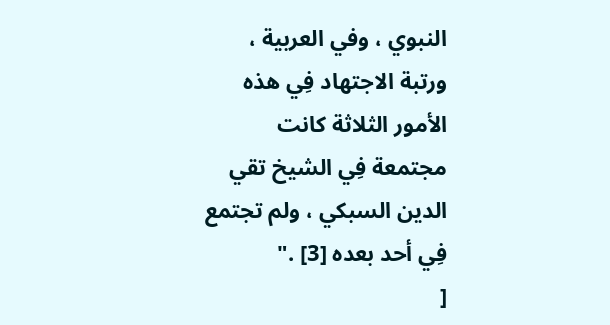النبوي ، وفي العربية ، ورتبة الاجتهاد فِي هذه الأمور الثلاثة كانت مجتمعة فِي الشيخ تقي الدين السبكي ، ولم تجتمع فِي أحد بعده [3] ."
[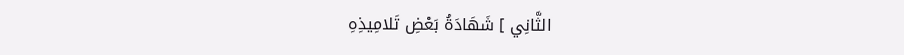الثَّانِي ] شَهَادَةُ بَعْضِ تَلامِيذِهِ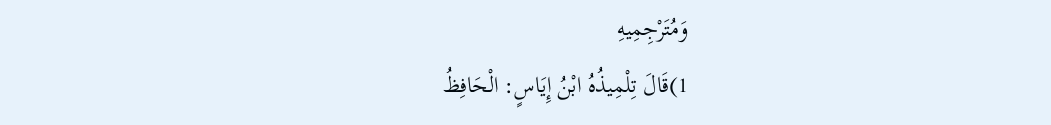وَمُتَرْجِمِيهِ
1)قَالَ تِلْمِيذُهُ ابْنُ إِيَاسٍ: الْحَافِظُ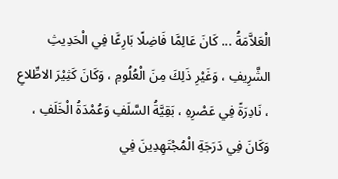الْعَلاَّمَةُ ... كَانَ عَالِمًَا فَاضِلًا بَارِعًَا فِي الْحَدِيثِ الشَّرِيفِ ، وَغَيْرِ ذَلِكَ مِنَ الْعُلُومِ ، وَكَانَ كَثِيْرَ الاطِّلاعِ ، نَادِرَةً فِي عَصْرِهِ ، بَقِيَّةُ السَّلَفِ وَعُمْدَةُ الْخَلَفِ ، وَكَانَ فِي دَرَجَةِ الْمُجْتَهِدِينَ فِي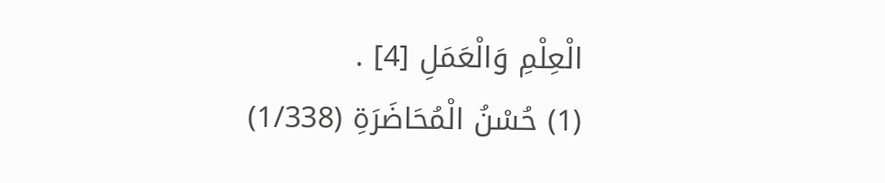الْعِلْمِ وَالْعَمَلِ [4] .
(1) حُسْنُ الْمُحَاضَرَةِ (1/338)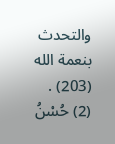والتحدث بنعمة الله (203) .
(2) حُسْنُ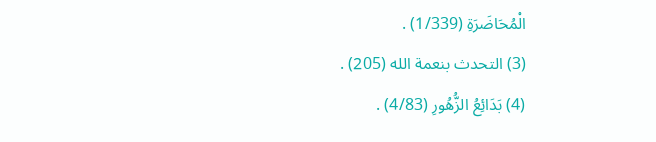الْمُحَاضَرَةِ (1/339) .
(3) التحدث بنعمة الله (205) .
(4) بَدَائِعُ الزُّهُورِ (4/83) .